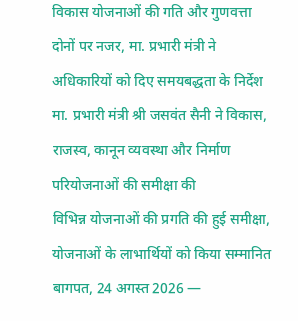विकास योजनाओं की गति और गुणवत्ता दोनों पर नजर, मा. प्रभारी मंत्री ने अधिकारियों को दिए समयबद्धता के निर्देश
मा. प्रभारी मंत्री श्री जसवंत सैनी ने विकास, राजस्व, कानून व्यवस्था और निर्माण परियोजनाओं की समीक्षा की
विभिन्न योजनाओं की प्रगति की हुई समीक्षा, योजनाओं के लाभार्थियों को किया सम्मानित
बागपत, 24 अगस्त 2026 —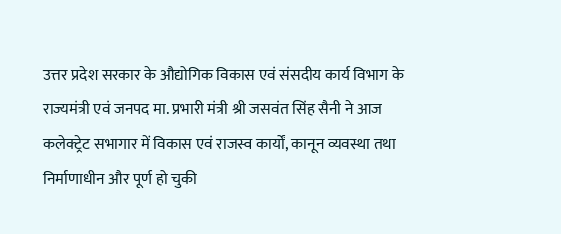उत्तर प्रदेश सरकार के औद्योगिक विकास एवं संसदीय कार्य विभाग के राज्यमंत्री एवं जनपद मा. प्रभारी मंत्री श्री जसवंत सिंह सैनी ने आज कलेक्ट्रेट सभागार में विकास एवं राजस्व कार्यों, कानून व्यवस्था तथा निर्माणाधीन और पूर्ण हो चुकी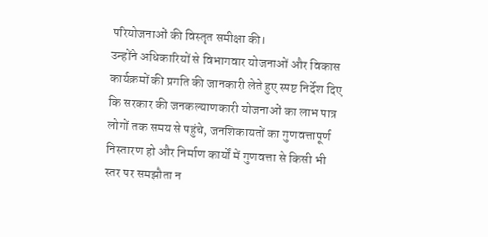परियोजनाओं की विस्तृत समीक्षा की।
उन्होंने अधिकारियों से विभागवार योजनाओं और विकास कार्यक्रमों की प्रगति की जानकारी लेते हुए स्पष्ट निर्देश दिए कि सरकार की जनकल्याणकारी योजनाओं का लाभ पात्र लोगों तक समय से पहुंचे, जनशिकायतों का गुणवत्तापूर्ण निस्तारण हो और निर्माण कार्यों में गुणवत्ता से किसी भी स्तर पर समझौता न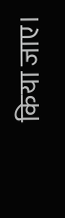किया जाए।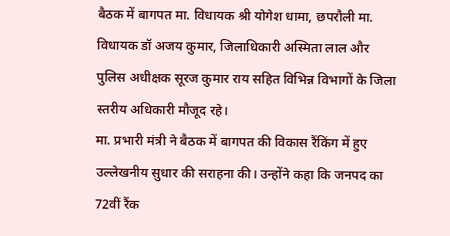बैठक में बागपत मा. विधायक श्री योगेश धामा, छपरौली मा. विधायक डॉ अजय कुमार, जिलाधिकारी अस्मिता लाल और पुलिस अधीक्षक सूरज कुमार राय सहित विभिन्न विभागों के जिला स्तरीय अधिकारी मौजूद रहे।
मा. प्रभारी मंत्री ने बैठक में बागपत की विकास रैंकिंग में हुए उल्लेखनीय सुधार की सराहना की। उन्होंने कहा कि जनपद का 72वीं रैंक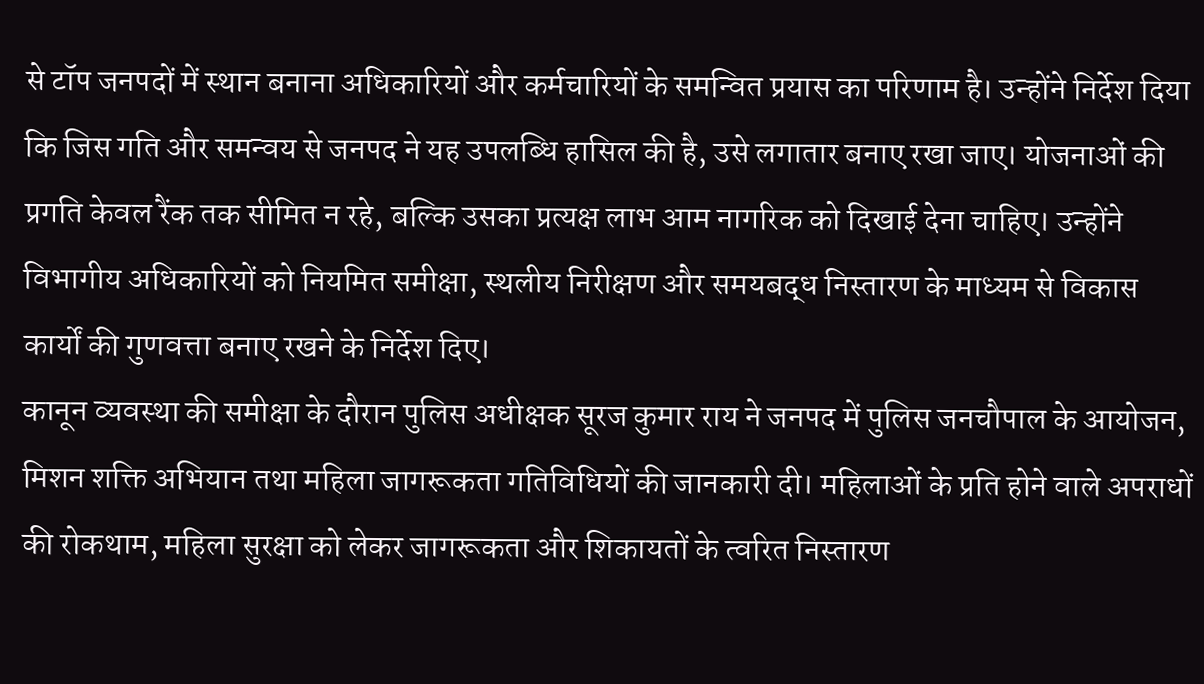से टॉप जनपदों में स्थान बनाना अधिकारियों और कर्मचारियों के समन्वित प्रयास का परिणाम है। उन्होंने निर्देश दिया कि जिस गति और समन्वय से जनपद ने यह उपलब्धि हासिल की है, उसे लगातार बनाए रखा जाए। योजनाओं की प्रगति केवल रैंक तक सीमित न रहे, बल्कि उसका प्रत्यक्ष लाभ आम नागरिक को दिखाई देना चाहिए। उन्होंने विभागीय अधिकारियों को नियमित समीक्षा, स्थलीय निरीक्षण और समयबद्ध निस्तारण के माध्यम से विकास कार्यों की गुणवत्ता बनाए रखने के निर्देश दिए।
कानून व्यवस्था की समीक्षा के दौरान पुलिस अधीक्षक सूरज कुमार राय ने जनपद में पुलिस जनचौपाल के आयोजन, मिशन शक्ति अभियान तथा महिला जागरूकता गतिविधियों की जानकारी दी। महिलाओं के प्रति होने वाले अपराधों की रोकथाम, महिला सुरक्षा को लेकर जागरूकता और शिकायतों के त्वरित निस्तारण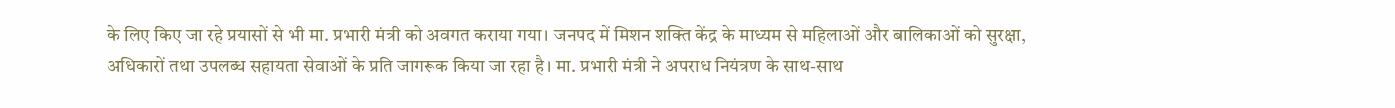के लिए किए जा रहे प्रयासों से भी मा. प्रभारी मंत्री को अवगत कराया गया। जनपद में मिशन शक्ति केंद्र के माध्यम से महिलाओं और बालिकाओं को सुरक्षा, अधिकारों तथा उपलब्ध सहायता सेवाओं के प्रति जागरूक किया जा रहा है। मा. प्रभारी मंत्री ने अपराध नियंत्रण के साथ-साथ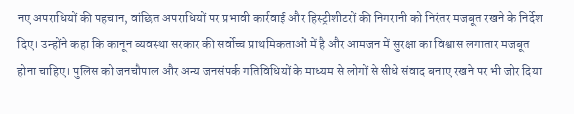नए अपराधियों की पहचान, वांछित अपराधियों पर प्रभावी कार्रवाई और हिस्ट्रीशीटरों की निगरानी को निरंतर मजबूत रखने के निर्देश दिए। उन्होंने कहा कि कानून व्यवस्था सरकार की सर्वोच्च प्राथमिकताओं में है और आमजन में सुरक्षा का विश्वास लगातार मजबूत होना चाहिए। पुलिस को जनचौपाल और अन्य जनसंपर्क गतिविधियों के माध्यम से लोगों से सीधे संवाद बनाए रखने पर भी जोर दिया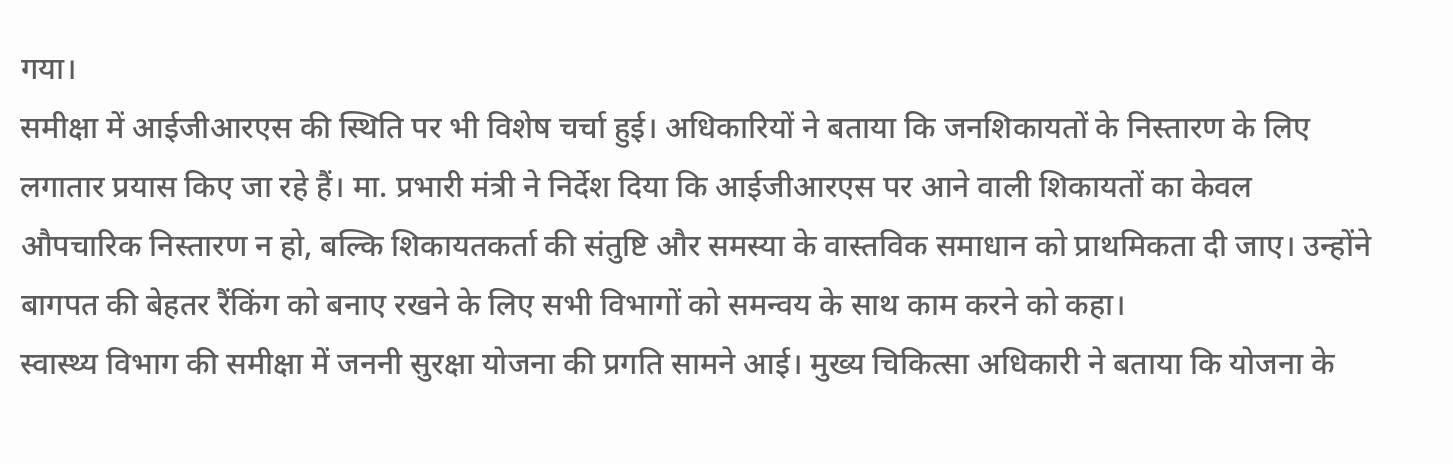गया।
समीक्षा में आईजीआरएस की स्थिति पर भी विशेष चर्चा हुई। अधिकारियों ने बताया कि जनशिकायतों के निस्तारण के लिए लगातार प्रयास किए जा रहे हैं। मा. प्रभारी मंत्री ने निर्देश दिया कि आईजीआरएस पर आने वाली शिकायतों का केवल औपचारिक निस्तारण न हो, बल्कि शिकायतकर्ता की संतुष्टि और समस्या के वास्तविक समाधान को प्राथमिकता दी जाए। उन्होंने बागपत की बेहतर रैंकिंग को बनाए रखने के लिए सभी विभागों को समन्वय के साथ काम करने को कहा।
स्वास्थ्य विभाग की समीक्षा में जननी सुरक्षा योजना की प्रगति सामने आई। मुख्य चिकित्सा अधिकारी ने बताया कि योजना के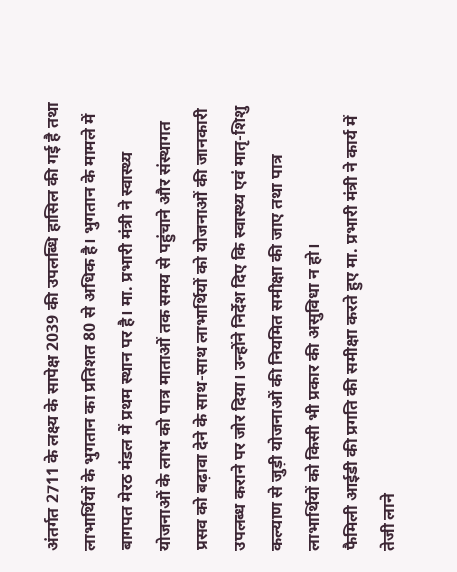अंतर्गत 2711 के लक्ष्य के सापेक्ष 2039 की उपलब्धि हासिल की गई है तथा लाभार्थियों के भुगतान का प्रतिशत 80 से अधिक है। भुगतान के मामले में बागपत मेरठ मंडल में प्रथम स्थान पर है। मा. प्रभारी मंत्री ने स्वास्थ्य योजनाओं के लाभ को पात्र माताओं तक समय से पहुंचाने और संस्थागत प्रसव को बढ़ावा देने के साथ-साथ लाभार्थियों को योजनाओं की जानकारी उपलब्ध कराने पर जोर दिया। उन्होंने निर्देश दिए कि स्वास्थ्य एवं मातृ-शिशु कल्याण से जुड़ी योजनाओं की नियमित समीक्षा की जाए तथा पात्र लाभार्थियों को किसी भी प्रकार की असुविधा न हो।
फैमिली आईडी की प्रगति की समीक्षा करते हुए मा. प्रभारी मंत्री ने कार्य में तेजी लाने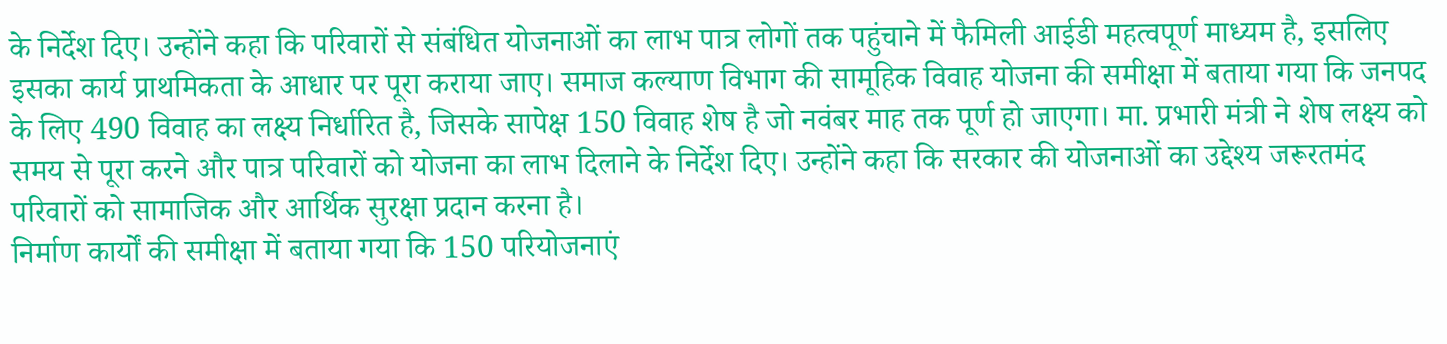के निर्देश दिए। उन्होंने कहा कि परिवारों से संबंधित योजनाओं का लाभ पात्र लोगों तक पहुंचाने में फैमिली आईडी महत्वपूर्ण माध्यम है, इसलिए इसका कार्य प्राथमिकता के आधार पर पूरा कराया जाए। समाज कल्याण विभाग की सामूहिक विवाह योजना की समीक्षा में बताया गया कि जनपद के लिए 490 विवाह का लक्ष्य निर्धारित है, जिसके सापेक्ष 150 विवाह शेष है जो नवंबर माह तक पूर्ण हो जाएगा। मा. प्रभारी मंत्री ने शेष लक्ष्य को समय से पूरा करने और पात्र परिवारों को योजना का लाभ दिलाने के निर्देश दिए। उन्होंने कहा कि सरकार की योजनाओं का उद्देश्य जरूरतमंद परिवारों को सामाजिक और आर्थिक सुरक्षा प्रदान करना है।
निर्माण कार्यों की समीक्षा में बताया गया कि 150 परियोजनाएं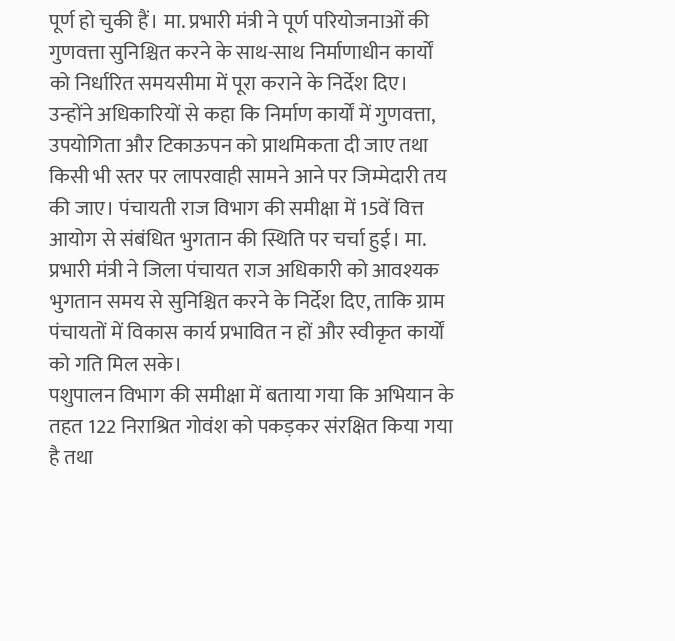पूर्ण हो चुकी हैं। मा. प्रभारी मंत्री ने पूर्ण परियोजनाओं की गुणवत्ता सुनिश्चित करने के साथ-साथ निर्माणाधीन कार्यों को निर्धारित समयसीमा में पूरा कराने के निर्देश दिए। उन्होंने अधिकारियों से कहा कि निर्माण कार्यों में गुणवत्ता, उपयोगिता और टिकाऊपन को प्राथमिकता दी जाए तथा किसी भी स्तर पर लापरवाही सामने आने पर जिम्मेदारी तय की जाए। पंचायती राज विभाग की समीक्षा में 15वें वित्त आयोग से संबंधित भुगतान की स्थिति पर चर्चा हुई। मा. प्रभारी मंत्री ने जिला पंचायत राज अधिकारी को आवश्यक भुगतान समय से सुनिश्चित करने के निर्देश दिए, ताकि ग्राम पंचायतों में विकास कार्य प्रभावित न हों और स्वीकृत कार्यों को गति मिल सके।
पशुपालन विभाग की समीक्षा में बताया गया कि अभियान के तहत 122 निराश्रित गोवंश को पकड़कर संरक्षित किया गया है तथा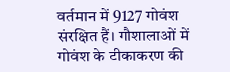वर्तमान में 9127 गोवंश संरक्षित हैं। गौशालाओं में गोवंश के टीकाकरण की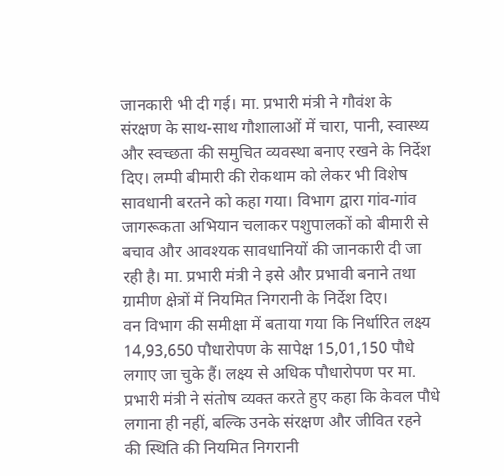जानकारी भी दी गई। मा. प्रभारी मंत्री ने गौवंश के संरक्षण के साथ-साथ गौशालाओं में चारा, पानी, स्वास्थ्य और स्वच्छता की समुचित व्यवस्था बनाए रखने के निर्देश दिए। लम्पी बीमारी की रोकथाम को लेकर भी विशेष सावधानी बरतने को कहा गया। विभाग द्वारा गांव-गांव जागरूकता अभियान चलाकर पशुपालकों को बीमारी से बचाव और आवश्यक सावधानियों की जानकारी दी जा रही है। मा. प्रभारी मंत्री ने इसे और प्रभावी बनाने तथा ग्रामीण क्षेत्रों में नियमित निगरानी के निर्देश दिए।
वन विभाग की समीक्षा में बताया गया कि निर्धारित लक्ष्य 14,93,650 पौधारोपण के सापेक्ष 15,01,150 पौधे लगाए जा चुके हैं। लक्ष्य से अधिक पौधारोपण पर मा. प्रभारी मंत्री ने संतोष व्यक्त करते हुए कहा कि केवल पौधे लगाना ही नहीं, बल्कि उनके संरक्षण और जीवित रहने की स्थिति की नियमित निगरानी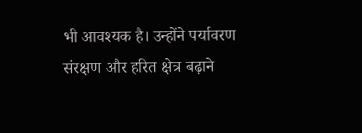भी आवश्यक है। उन्होंने पर्यावरण संरक्षण और हरित क्षेत्र बढ़ाने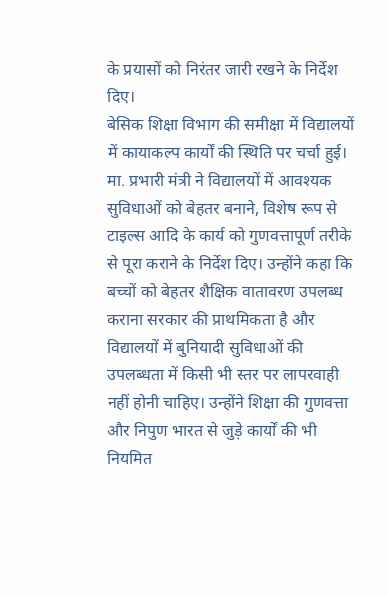के प्रयासों को निरंतर जारी रखने के निर्देश दिए।
बेसिक शिक्षा विभाग की समीक्षा में विद्यालयों में कायाकल्प कार्यों की स्थिति पर चर्चा हुई। मा. प्रभारी मंत्री ने विद्यालयों में आवश्यक सुविधाओं को बेहतर बनाने, विशेष रूप से टाइल्स आदि के कार्य को गुणवत्तापूर्ण तरीके से पूरा कराने के निर्देश दिए। उन्होंने कहा कि बच्चों को बेहतर शैक्षिक वातावरण उपलब्ध कराना सरकार की प्राथमिकता है और विद्यालयों में बुनियादी सुविधाओं की उपलब्धता में किसी भी स्तर पर लापरवाही नहीं होनी चाहिए। उन्होंने शिक्षा की गुणवत्ता और निपुण भारत से जुड़े कार्यों की भी नियमित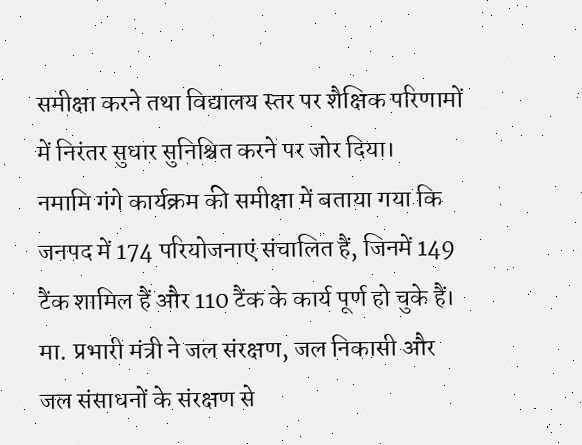समीक्षा करने तथा विद्यालय स्तर पर शैक्षिक परिणामों में निरंतर सुधार सुनिश्चित करने पर जोर दिया।
नमामि गंगे कार्यक्रम की समीक्षा में बताया गया कि जनपद में 174 परियोजनाएं संचालित हैं, जिनमें 149 टैंक शामिल हैं और 110 टैंक के कार्य पूर्ण हो चुके हैं। मा. प्रभारी मंत्री ने जल संरक्षण, जल निकासी और जल संसाधनों के संरक्षण से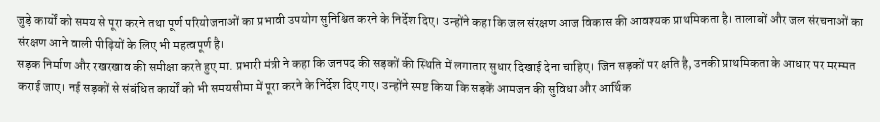जुड़े कार्यों को समय से पूरा करने तथा पूर्ण परियोजनाओं का प्रभावी उपयोग सुनिश्चित करने के निर्देश दिए। उन्होंने कहा कि जल संरक्षण आज विकास की आवश्यक प्राथमिकता है। तालाबों और जल संरचनाओं का संरक्षण आने वाली पीढ़ियों के लिए भी महत्वपूर्ण है।
सड़क निर्माण और रखरखाव की समीक्षा करते हुए मा. प्रभारी मंत्री ने कहा कि जनपद की सड़कों की स्थिति में लगातार सुधार दिखाई देना चाहिए। जिन सड़कों पर क्षति है, उनकी प्राथमिकता के आधार पर मरम्मत कराई जाए। नई सड़कों से संबंधित कार्यों को भी समयसीमा में पूरा करने के निर्देश दिए गए। उन्होंने स्पष्ट किया कि सड़कें आमजन की सुविधा और आर्थिक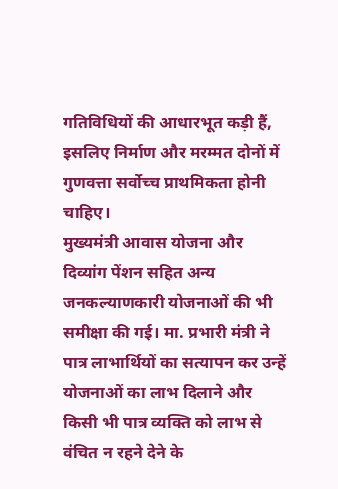गतिविधियों की आधारभूत कड़ी हैं, इसलिए निर्माण और मरम्मत दोनों में गुणवत्ता सर्वोच्च प्राथमिकता होनी चाहिए।
मुख्यमंत्री आवास योजना और दिव्यांग पेंशन सहित अन्य जनकल्याणकारी योजनाओं की भी समीक्षा की गई। मा. प्रभारी मंत्री ने पात्र लाभार्थियों का सत्यापन कर उन्हें योजनाओं का लाभ दिलाने और किसी भी पात्र व्यक्ति को लाभ से वंचित न रहने देने के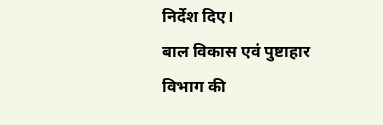निर्देश दिए।
बाल विकास एवं पुष्टाहार विभाग की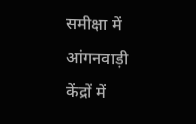समीक्षा में आंगनवाड़ी केंद्रों में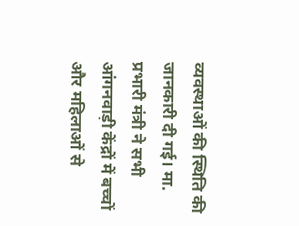व्यवस्थाओं की स्थिति की जानकारी दी गई। मा. प्रभारी मंत्री ने सभी आंगनवाड़ी केंद्रों में बच्चों और महिलाओं से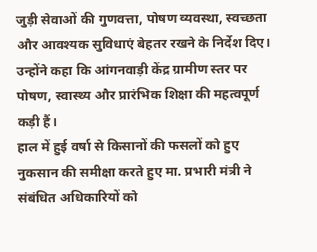जुड़ी सेवाओं की गुणवत्ता, पोषण व्यवस्था, स्वच्छता और आवश्यक सुविधाएं बेहतर रखने के निर्देश दिए। उन्होंने कहा कि आंगनवाड़ी केंद्र ग्रामीण स्तर पर पोषण, स्वास्थ्य और प्रारंभिक शिक्षा की महत्वपूर्ण कड़ी हैं।
हाल में हुई वर्षा से किसानों की फसलों को हुए नुकसान की समीक्षा करते हुए मा. प्रभारी मंत्री ने संबंधित अधिकारियों को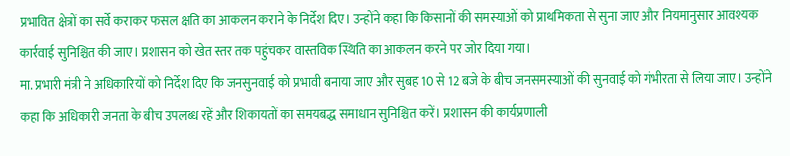प्रभावित क्षेत्रों का सर्वे कराकर फसल क्षति का आकलन कराने के निर्देश दिए। उन्होंने कहा कि किसानों की समस्याओं को प्राथमिकता से सुना जाए और नियमानुसार आवश्यक कार्रवाई सुनिश्चित की जाए। प्रशासन को खेत स्तर तक पहुंचकर वास्तविक स्थिति का आकलन करने पर जोर दिया गया।
मा. प्रभारी मंत्री ने अधिकारियों को निर्देश दिए कि जनसुनवाई को प्रभावी बनाया जाए और सुबह 10 से 12 बजे के बीच जनसमस्याओं की सुनवाई को गंभीरता से लिया जाए। उन्होंने कहा कि अधिकारी जनता के बीच उपलब्ध रहें और शिकायतों का समयबद्ध समाधान सुनिश्चित करें। प्रशासन की कार्यप्रणाली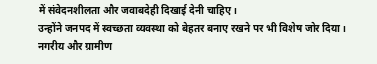में संवेदनशीलता और जवाबदेही दिखाई देनी चाहिए।
उन्होंने जनपद में स्वच्छता व्यवस्था को बेहतर बनाए रखने पर भी विशेष जोर दिया। नगरीय और ग्रामीण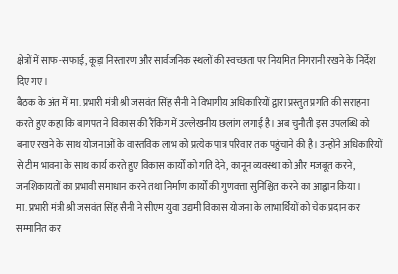क्षेत्रों में साफ-सफाई, कूड़ा निस्तारण और सार्वजनिक स्थलों की स्वच्छता पर नियमित निगरानी रखने के निर्देश दिए गए।
बैठक के अंत में मा. प्रभारी मंत्री श्री जसवंत सिंह सैनी ने विभागीय अधिकारियों द्वारा प्रस्तुत प्रगति की सराहना करते हुए कहा कि बागपत ने विकास की रैंकिंग में उल्लेखनीय छलांग लगाई है। अब चुनौती इस उपलब्धि को बनाए रखने के साथ योजनाओं के वास्तविक लाभ को प्रत्येक पात्र परिवार तक पहुंचाने की है। उन्होंने अधिकारियों से टीम भावना के साथ कार्य करते हुए विकास कार्यों को गति देने, कानून व्यवस्था को और मजबूत करने, जनशिकायतों का प्रभावी समाधान करने तथा निर्माण कार्यों की गुणवत्ता सुनिश्चित करने का आह्वान किया।
मा. प्रभारी मंत्री श्री जसवंत सिंह सैनी ने सीएम युवा उद्यमी विकास योजना के लाभार्थियों को चेक प्रदान कर सम्मानित कर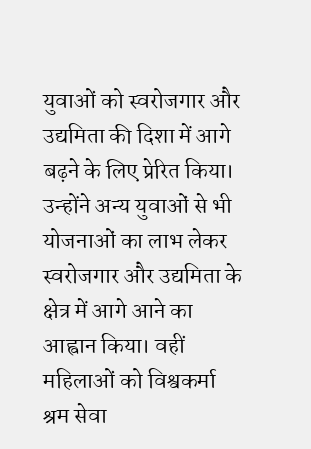युवाओं को स्वरोजगार और उद्यमिता की दिशा में आगे बढ़ने के लिए प्रेरित किया। उन्होंने अन्य युवाओं से भी योजनाओं का लाभ लेकर स्वरोजगार और उद्यमिता के क्षेत्र में आगे आने का आह्वान किया। वहीं महिलाओं को विश्वकर्मा श्रम सेवा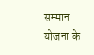सम्मान योजना के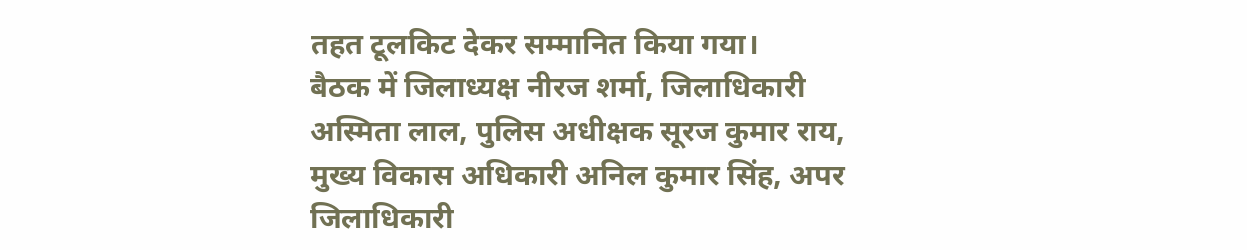तहत टूलकिट देकर सम्मानित किया गया।
बैठक में जिलाध्यक्ष नीरज शर्मा, जिलाधिकारी अस्मिता लाल, पुलिस अधीक्षक सूरज कुमार राय, मुख्य विकास अधिकारी अनिल कुमार सिंह, अपर जिलाधिकारी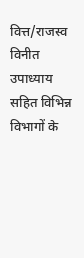वित्त/राजस्व विनीत उपाध्याय सहित विभिन्न विभागों के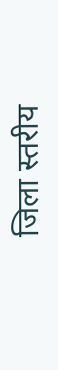जिला स्तरीय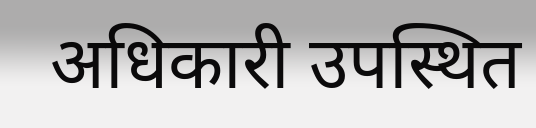अधिकारी उपस्थित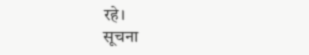रहे।
सूचना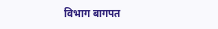विभाग बागपत